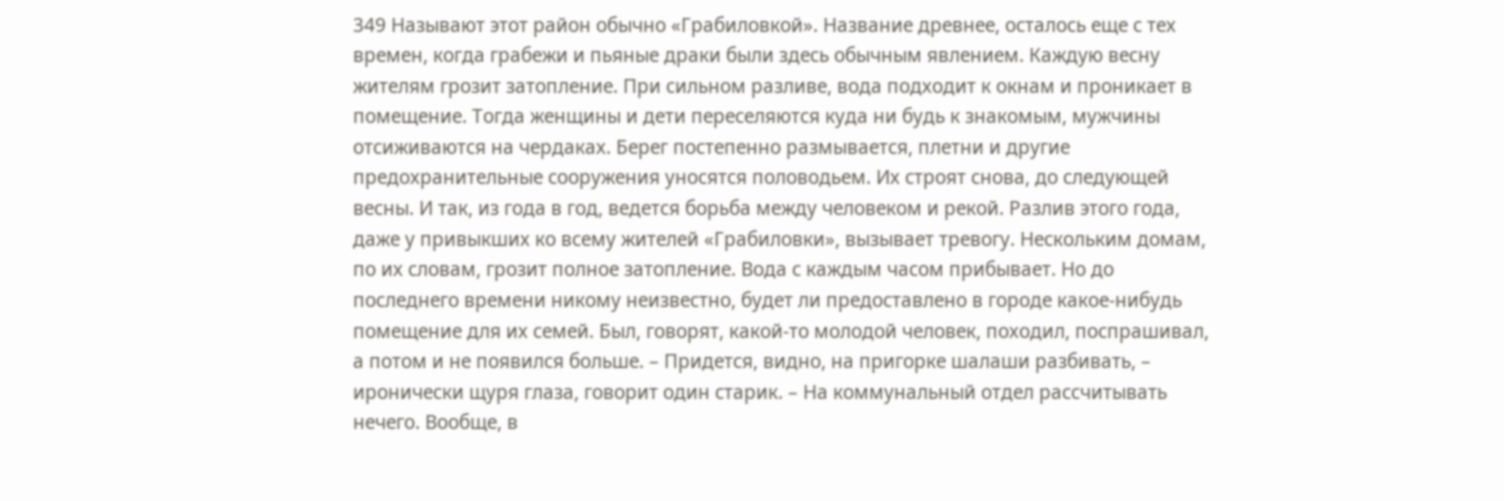349 Называют этот район обычно «Грабиловкой». Название древнее, осталось еще с тех времен, когда грабежи и пьяные драки были здесь обычным явлением. Каждую весну жителям грозит затопление. При сильном разливе, вода подходит к окнам и проникает в помещение. Тогда женщины и дети переселяются куда ни будь к знакомым, мужчины отсиживаются на чердаках. Берег постепенно размывается, плетни и другие предохранительные сооружения уносятся половодьем. Их строят снова, до следующей весны. И так, из года в год, ведется борьба между человеком и рекой. Разлив этого года, даже у привыкших ко всему жителей «Грабиловки», вызывает тревогу. Нескольким домам, по их словам, грозит полное затопление. Вода с каждым часом прибывает. Но до последнего времени никому неизвестно, будет ли предоставлено в городе какое-нибудь помещение для их семей. Был, говорят, какой-то молодой человек, походил, поспрашивал, а потом и не появился больше. – Придется, видно, на пригорке шалаши разбивать, – иронически щуря глаза, говорит один старик. – На коммунальный отдел рассчитывать нечего. Вообще, в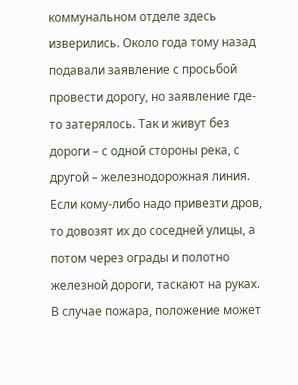коммунальном отделе здесь изверились. Около года тому назад подавали заявление с просьбой провести дорогу, но заявление где-то затерялось. Так и живут без дороги – с одной стороны река, с другой – железнодорожная линия. Если кому-либо надо привезти дров, то довозят их до соседней улицы, а потом через ограды и полотно железной дороги, таскают на руках. В случае пожара, положение может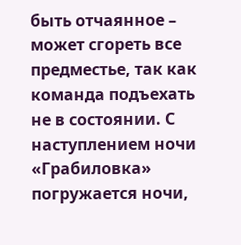быть отчаянное – может сгореть все предместье, так как команда подъехать не в состоянии. С наступлением ночи «Грабиловка» погружается ночи,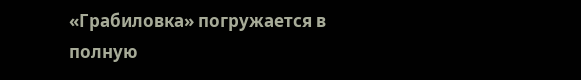«Грабиловка» погружается в полную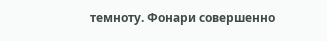темноту. Фонари совершенно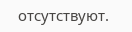отсутствуют.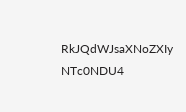RkJQdWJsaXNoZXIy NTc0NDU4